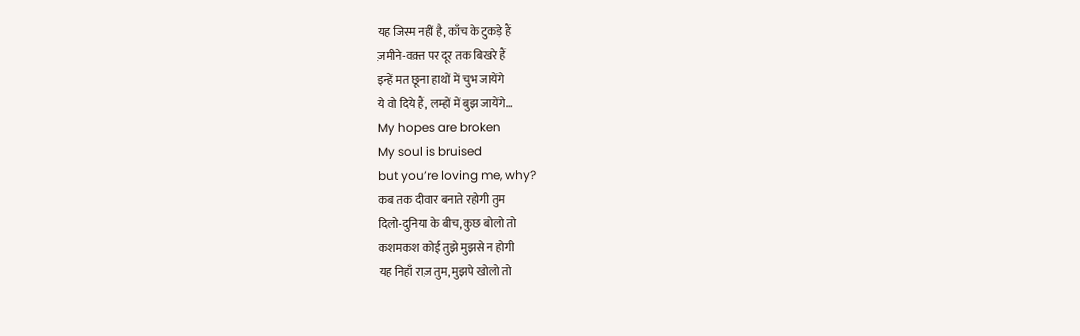यह जिस्म नहीं है, काँच के टुकड़े हैं
ज़मीने-वक़्त पर दूर तक बिखरे हैं
इन्हें मत छूना हाथों में चुभ जायेंगे
ये वो दिये हैं, लम्हों में बुझ जायेंगे…
My hopes are broken
My soul is bruised
but you’re loving me, why?
कब तक दीवार बनाते रहोगी तुम
दिलो-दुनिया के बीच, कुछ बोलो तो
कशमकश कोई तुझे मुझसे न होगी
यह निहाँ राज़ तुम, मुझपे खोलो तो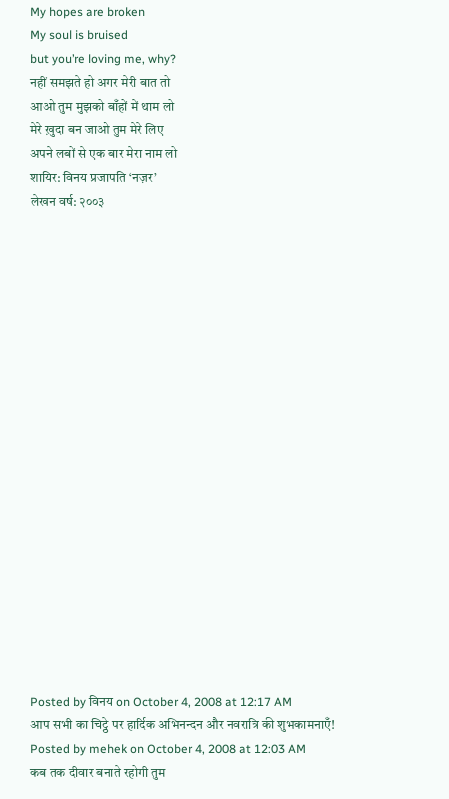My hopes are broken
My soul is bruised
but you’re loving me, why?
नहीं समझते हो अगर मेरी बात तो
आओ तुम मुझको बाँहों में थाम लो
मेरे ख़ुदा बन जाओ तुम मेरे लिए
अपने लबों से एक बार मेरा नाम लो
शायिर: विनय प्रजापति ‘नज़र’
लेखन वर्ष: २००३




















Posted by विनय on October 4, 2008 at 12:17 AM
आप सभी का चिट्ठे पर हार्दिक अभिनन्दन और नवरात्रि की शुभकामनाएँ!
Posted by mehek on October 4, 2008 at 12:03 AM
कब तक दीवार बनाते रहोगी तुम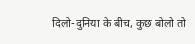दिलो-दुनिया के बीच, कुछ बोलो तो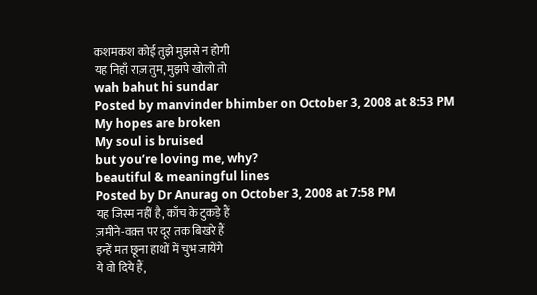कशमकश कोई तुझे मुझसे न होगी
यह निहाँ राज़ तुम, मुझपे खोलो तो
wah bahut hi sundar
Posted by manvinder bhimber on October 3, 2008 at 8:53 PM
My hopes are broken
My soul is bruised
but you’re loving me, why?
beautiful & meaningful lines
Posted by Dr Anurag on October 3, 2008 at 7:58 PM
यह जिस्म नहीं है, काँच के टुकड़े हैं
ज़मीने-वक़्त पर दूर तक बिखरे हैं
इन्हें मत छूना हाथों में चुभ जायेंगे
ये वो दिये हैं,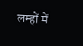लम्हों में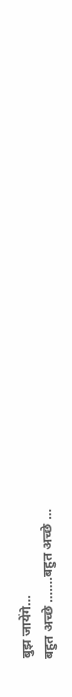बुझ जायेंगे…
बहुत अच्छे …….बहुत अच्छे …